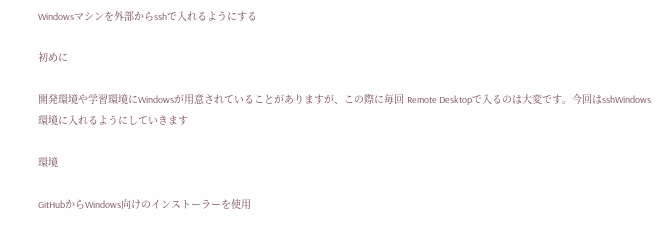Windowsマシンを外部からsshで入れるようにする

初めに

開発環境や学習環境にWindowsが用意されていることがありますが、この際に毎回 Remote Desktopで入るのは大変です。今回はsshWindows環境に入れるようにしていきます

環境

GitHubからWindows向けのインストーラーを使用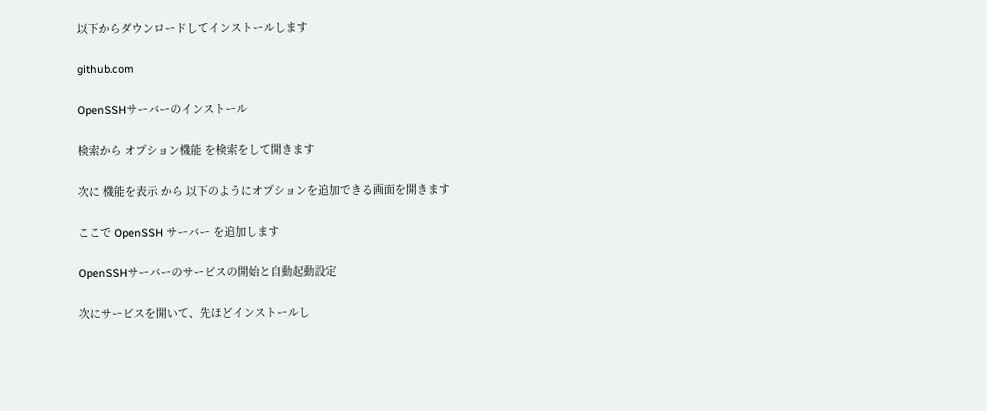以下からダウンロードしてインストールします

github.com

OpenSSHサーバーのインストール

検索から オプション機能 を検索をして開きます

次に 機能を表示 から 以下のようにオプションを追加できる画面を開きます

ここで OpenSSH サーバー を追加します

OpenSSHサーバーのサービスの開始と自動起動設定

次にサービスを開いて、先ほどインストールし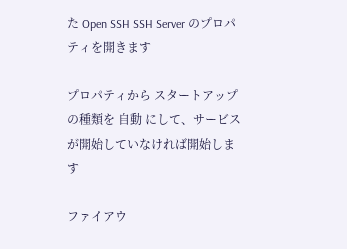た Open SSH SSH Server のプロパティを開きます

プロパティから スタートアップの種類を 自動 にして、サービスが開始していなければ開始します

ファイアウ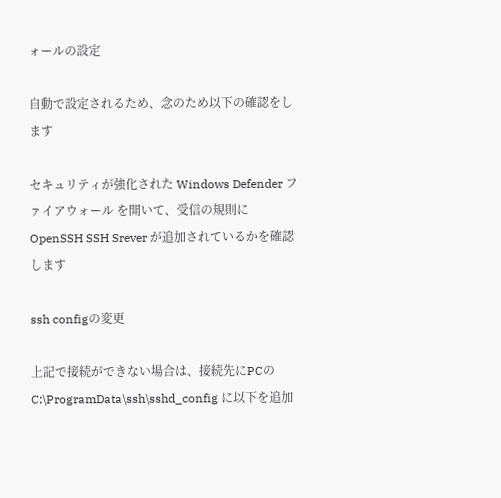ォールの設定

自動で設定されるため、念のため以下の確認をします

セキュリティが強化された Windows Defender ファイアウォール を開いて、受信の規則に OpenSSH SSH Srever が追加されているかを確認します

ssh configの変更

上記で接続ができない場合は、接続先にPCの C:\ProgramData\ssh\sshd_config に以下を追加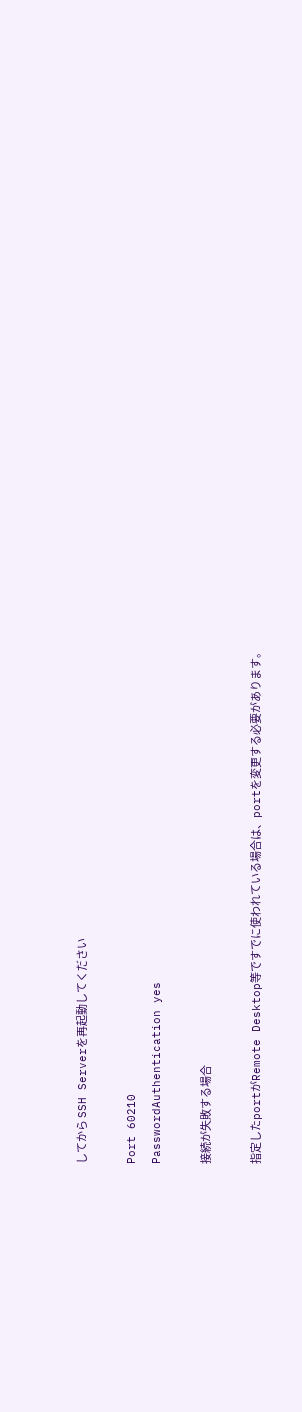してから SSH Serverを再起動してください

Port 60210
PasswordAuthentication yes

接続が失敗する場合

指定したportがRemote Desktop等ですでに使われている場合は、portを変更する必要があります。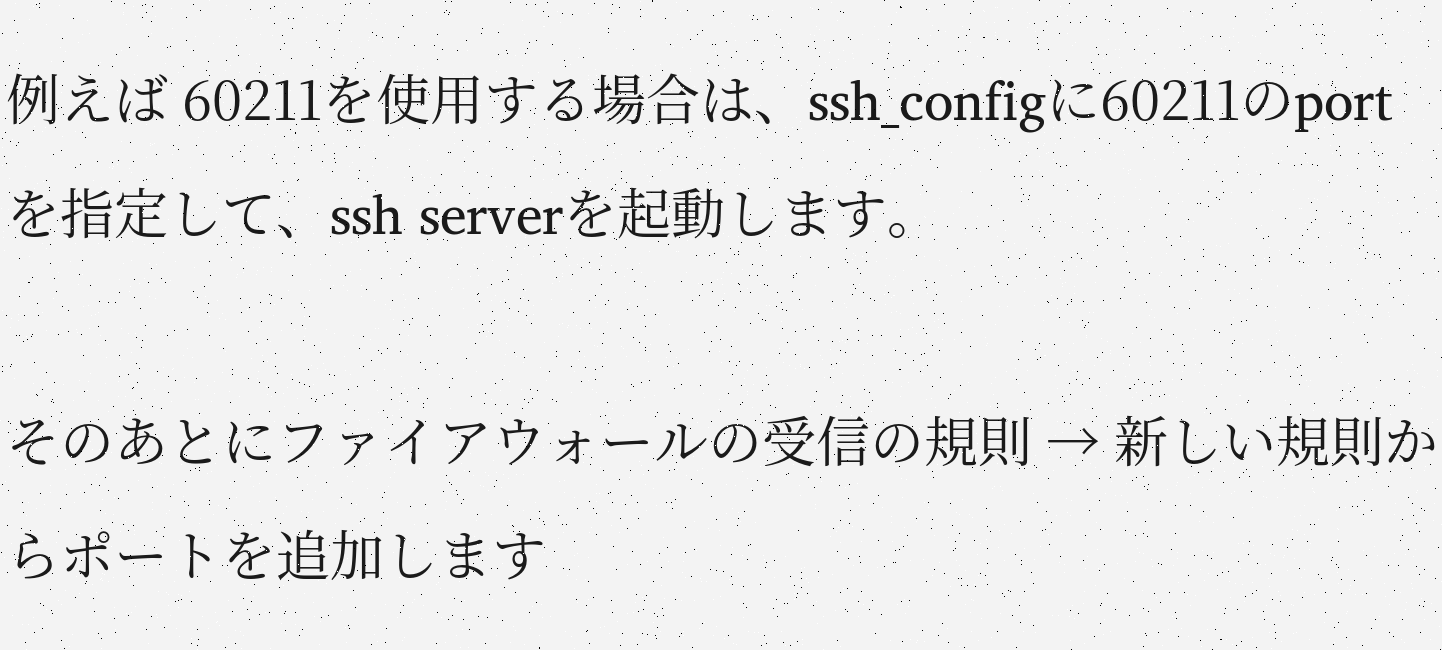例えば 60211を使用する場合は、ssh_configに60211のportを指定して、ssh serverを起動します。

そのあとにファイアウォールの受信の規則 → 新しい規則からポートを追加します